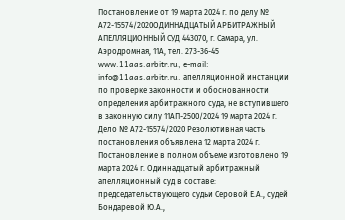Постановление от 19 марта 2024 г. по делу № А72-15574/2020ОДИННАДЦАТЫЙ АРБИТРАЖНЫЙ АПЕЛЛЯЦИОННЫЙ СУД 443070, г. Самара, ул. Аэродромная, 11А, тел. 273-36-45 www.11aas.arbitr.ru, e-mail: info@11aas.arbitr.ru. апелляционной инстанции по проверке законности и обоснованности определения арбитражного суда, не вступившего в законную силу 11АП-2500/2024 19 марта 2024 г. Дело № А72-15574/2020 Резолютивная часть постановления объявлена 12 марта 2024 г. Постановление в полном объеме изготовлено 19 марта 2024 г. Одиннадцатый арбитражный апелляционный суд в составе: председательствующего судьи Серовой Е.А., судей Бондаревой Ю.А.,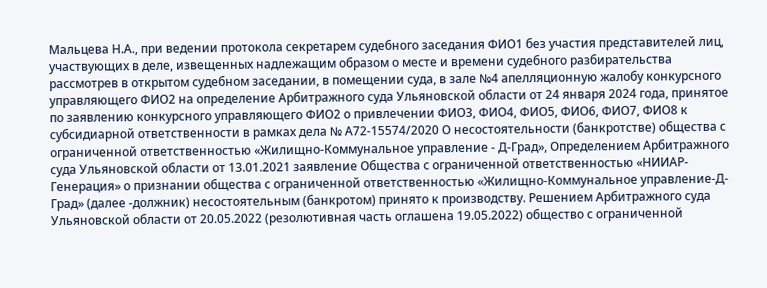Мальцева Н.А., при ведении протокола секретарем судебного заседания ФИО1 без участия представителей лиц, участвующих в деле, извещенных надлежащим образом о месте и времени судебного разбирательства рассмотрев в открытом судебном заседании, в помещении суда, в зале №4 апелляционную жалобу конкурсного управляющего ФИО2 на определение Арбитражного суда Ульяновской области от 24 января 2024 года, принятое по заявлению конкурсного управляющего ФИО2 о привлечении ФИО3, ФИО4, ФИО5, ФИО6, ФИО7, ФИО8 к субсидиарной ответственности в рамках дела № А72-15574/2020 О несостоятельности (банкротстве) общества с ограниченной ответственностью «Жилищно-Коммунальное управление - Д-Град», Определением Арбитражного суда Ульяновской области от 13.01.2021 заявление Общества с ограниченной ответственностью «НИИАР-Генерация» о признании общества с ограниченной ответственностью «Жилищно-Коммунальное управление-Д-Град» (далее -должник) несостоятельным (банкротом) принято к производству. Решением Арбитражного суда Ульяновской области от 20.05.2022 (резолютивная часть оглашена 19.05.2022) общество с ограниченной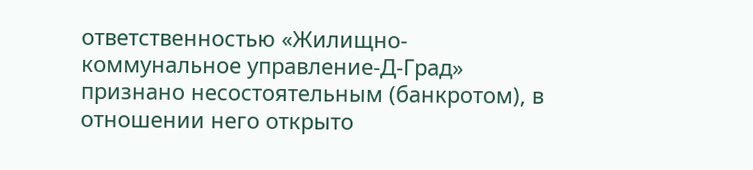ответственностью «Жилищно-коммунальное управление-Д-Град» признано несостоятельным (банкротом), в отношении него открыто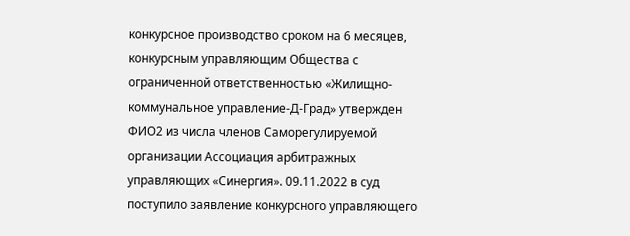конкурсное производство сроком на 6 месяцев, конкурсным управляющим Общества с ограниченной ответственностью «Жилищно-коммунальное управление-Д-Град» утвержден ФИО2 из числа членов Саморегулируемой организации Ассоциация арбитражных управляющих «Синергия». 09.11.2022 в суд поступило заявление конкурсного управляющего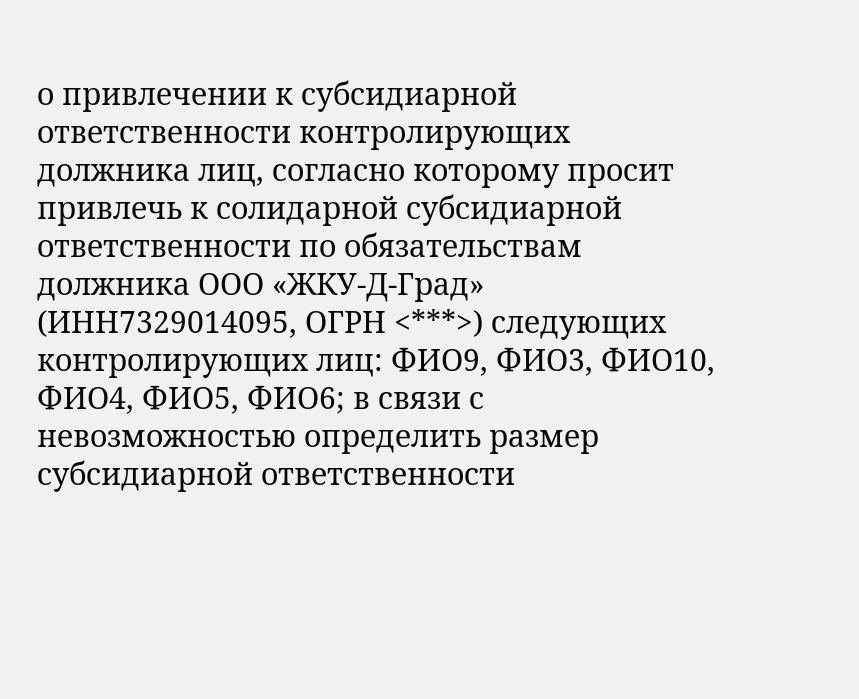о привлечении к субсидиарной ответственности контролирующих должника лиц, согласно которому просит привлечь к солидарной субсидиарной ответственности по обязательствам должника ООО «ЖКУ-Д-Град» (ИНН7329014095, ОГРН <***>) следующих контролирующих лиц: ФИО9, ФИО3, ФИО10, ФИО4, ФИО5, ФИО6; в связи с невозможностью определить размер субсидиарной ответственности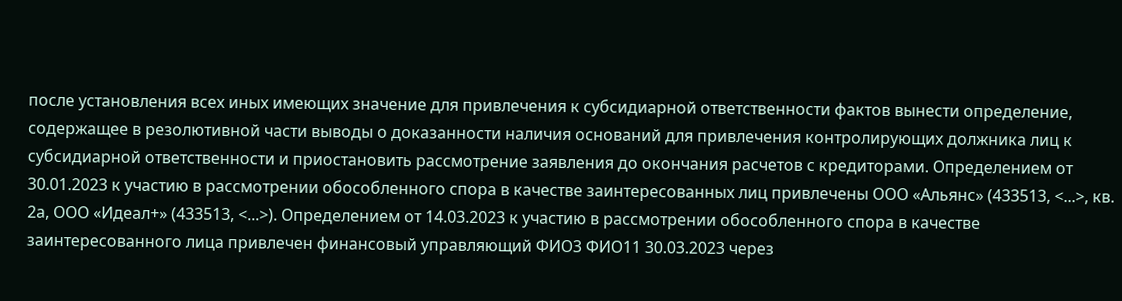после установления всех иных имеющих значение для привлечения к субсидиарной ответственности фактов вынести определение, содержащее в резолютивной части выводы о доказанности наличия оснований для привлечения контролирующих должника лиц к субсидиарной ответственности и приостановить рассмотрение заявления до окончания расчетов с кредиторами. Определением от 30.01.2023 к участию в рассмотрении обособленного спора в качестве заинтересованных лиц привлечены ООО «Альянс» (433513, <...>, кв. 2а, ООО «Идеал+» (433513, <...>). Определением от 14.03.2023 к участию в рассмотрении обособленного спора в качестве заинтересованного лица привлечен финансовый управляющий ФИО3 ФИО11 30.03.2023 через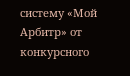систему «Мой Арбитр» от конкурсного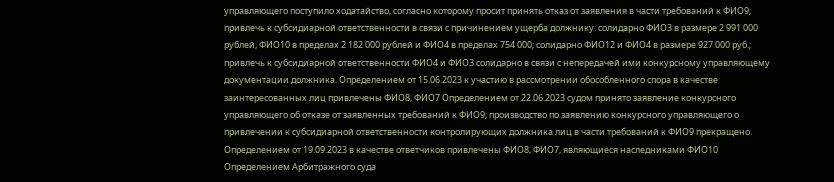управляющего поступило ходатайство, согласно которому просит принять отказ от заявления в части требований к ФИО9; привлечь к субсидиарной ответственности в связи с причинением ущерба должнику: солидарно ФИО3 в размере 2 991 000 рублей, ФИО10 в пределах 2 182 000 рублей и ФИО4 в пределах 754 000; солидарно ФИО12 и ФИО4 в размере 927 000 руб.; привлечь к субсидиарной ответственности ФИО4 и ФИО3 солидарно в связи с непередачей ими конкурсному управляющему документации должника. Определением от 15.06.2023 к участию в рассмотрении обособленного спора в качестве заинтересованных лиц привлечены ФИО8, ФИО7 Определением от 22.06.2023 судом принято заявление конкурсного управляющего об отказе от заявленных требований к ФИО9; производство по заявлению конкурсного управляющего о привлечении к субсидиарной ответственности контролирующих должника лиц в части требований к ФИО9 прекращено. Определением от 19.09.2023 в качестве ответчиков привлечены ФИО8, ФИО7, являющиеся наследниками ФИО10 Определением Арбитражного суда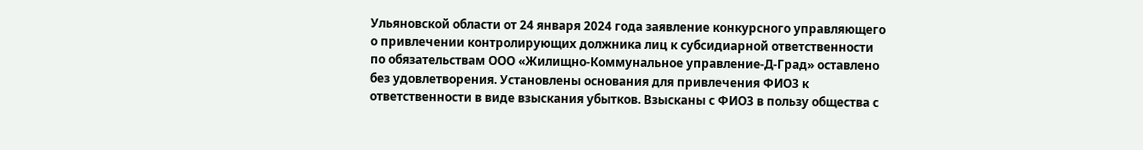Ульяновской области от 24 января 2024 года заявление конкурсного управляющего о привлечении контролирующих должника лиц к субсидиарной ответственности по обязательствам ООО «Жилищно-Коммунальное управление-Д-Град» оставлено без удовлетворения. Установлены основания для привлечения ФИО3 к ответственности в виде взыскания убытков. Взысканы с ФИО3 в пользу общества с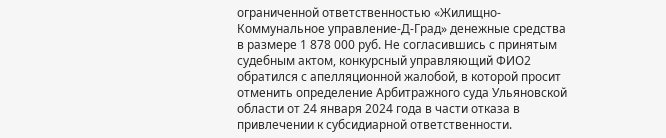ограниченной ответственностью «Жилищно-Коммунальное управление-Д-Град» денежные средства в размере 1 878 000 руб. Не согласившись с принятым судебным актом, конкурсный управляющий ФИО2 обратился с апелляционной жалобой, в которой просит отменить определение Арбитражного суда Ульяновской области от 24 января 2024 года в части отказа в привлечении к субсидиарной ответственности.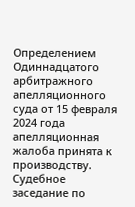Определением Одиннадцатого арбитражного апелляционного суда от 15 февраля 2024 года апелляционная жалоба принята к производству. Судебное заседание по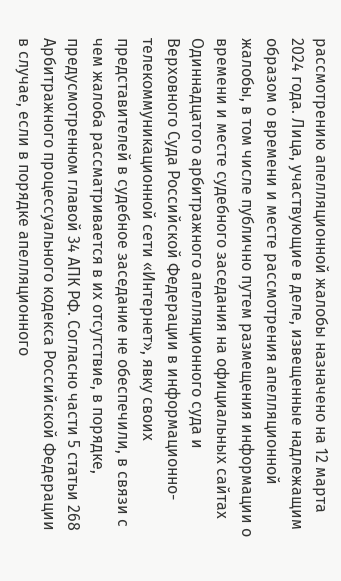рассмотрению апелляционной жалобы назначено на 12 марта 2024 года. Лица, участвующие в деле, извещенные надлежащим образом о времени и месте рассмотрения апелляционной жалобы, в том числе публично путем размещения информации о времени и месте судебного заседания на официальных сайтах Одиннадцатого арбитражного апелляционного суда и Верховного Суда Российской Федерации в информационно-телекоммуникационной сети «Интернет», явку своих представителей в судебное заседание не обеспечили, в связи с чем жалоба рассматривается в их отсутствие, в порядке, предусмотренном главой 34 АПК РФ. Согласно части 5 статьи 268 Арбитражного процессуального кодекса Российской Федерации в случае, если в порядке апелляционного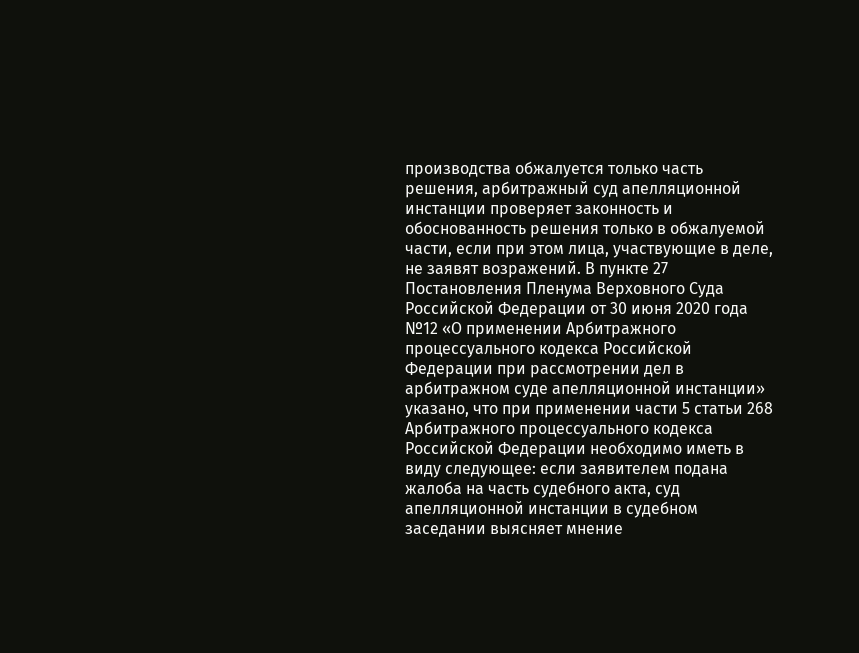производства обжалуется только часть решения, арбитражный суд апелляционной инстанции проверяет законность и обоснованность решения только в обжалуемой части, если при этом лица, участвующие в деле, не заявят возражений. В пункте 27 Постановления Пленума Верховного Суда Российской Федерации от 30 июня 2020 года №12 «О применении Арбитражного процессуального кодекса Российской Федерации при рассмотрении дел в арбитражном суде апелляционной инстанции» указано, что при применении части 5 статьи 268 Арбитражного процессуального кодекса Российской Федерации необходимо иметь в виду следующее: если заявителем подана жалоба на часть судебного акта, суд апелляционной инстанции в судебном заседании выясняет мнение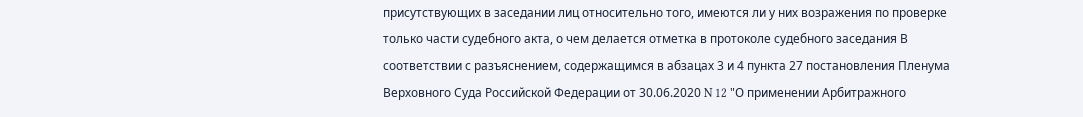присутствующих в заседании лиц относительно того, имеются ли у них возражения по проверке только части судебного акта, о чем делается отметка в протоколе судебного заседания В соответствии с разъяснением, содержащимся в абзацах 3 и 4 пункта 27 постановления Пленума Верховного Суда Российской Федерации от 30.06.2020 N 12 "О применении Арбитражного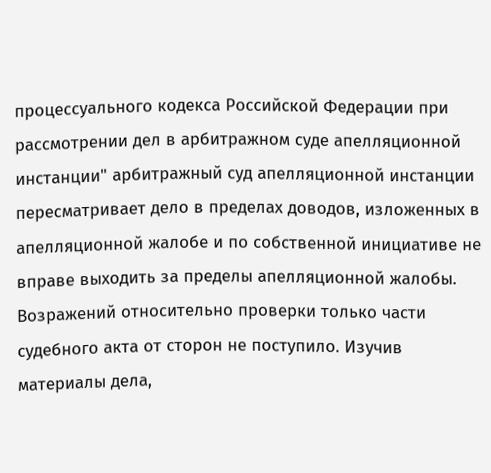процессуального кодекса Российской Федерации при рассмотрении дел в арбитражном суде апелляционной инстанции" арбитражный суд апелляционной инстанции пересматривает дело в пределах доводов, изложенных в апелляционной жалобе и по собственной инициативе не вправе выходить за пределы апелляционной жалобы. Возражений относительно проверки только части судебного акта от сторон не поступило. Изучив материалы дела,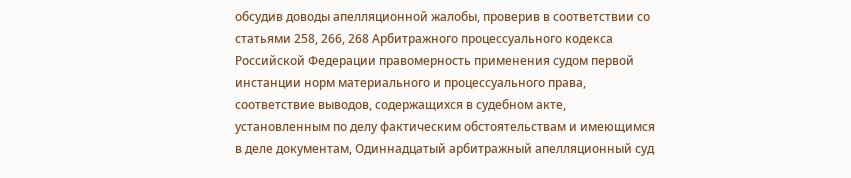обсудив доводы апелляционной жалобы, проверив в соответствии со статьями 258, 266, 268 Арбитражного процессуального кодекса Российской Федерации правомерность применения судом первой инстанции норм материального и процессуального права, соответствие выводов, содержащихся в судебном акте, установленным по делу фактическим обстоятельствам и имеющимся в деле документам, Одиннадцатый арбитражный апелляционный суд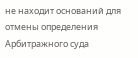не находит оснований для отмены определения Арбитражного суда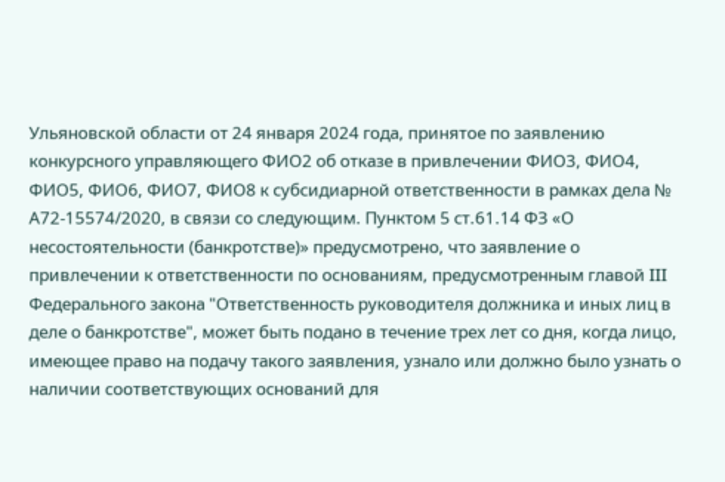Ульяновской области от 24 января 2024 года, принятое по заявлению конкурсного управляющего ФИО2 об отказе в привлечении ФИО3, ФИО4, ФИО5, ФИО6, ФИО7, ФИО8 к субсидиарной ответственности в рамках дела № А72-15574/2020, в связи со следующим. Пунктом 5 ст.61.14 ФЗ «О несостоятельности (банкротстве)» предусмотрено, что заявление о привлечении к ответственности по основаниям, предусмотренным главой III Федерального закона "Ответственность руководителя должника и иных лиц в деле о банкротстве", может быть подано в течение трех лет со дня, когда лицо, имеющее право на подачу такого заявления, узнало или должно было узнать о наличии соответствующих оснований для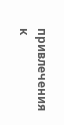привлечения к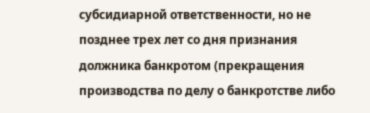субсидиарной ответственности, но не позднее трех лет со дня признания должника банкротом (прекращения производства по делу о банкротстве либо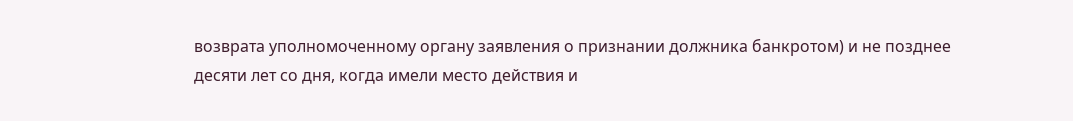возврата уполномоченному органу заявления о признании должника банкротом) и не позднее десяти лет со дня, когда имели место действия и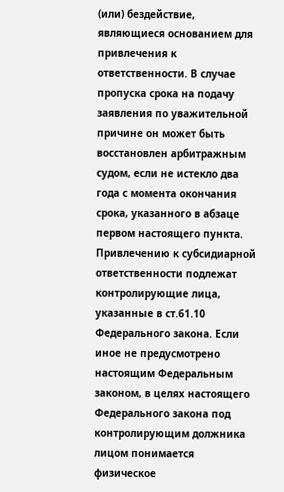(или) бездействие, являющиеся основанием для привлечения к ответственности. В случае пропуска срока на подачу заявления по уважительной причине он может быть восстановлен арбитражным судом, если не истекло два года с момента окончания срока, указанного в абзаце первом настоящего пункта. Привлечению к субсидиарной ответственности подлежат контролирующие лица, указанные в ст.61.10 Федерального закона. Если иное не предусмотрено настоящим Федеральным законом, в целях настоящего Федерального закона под контролирующим должника лицом понимается физическое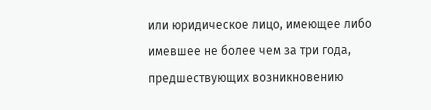или юридическое лицо, имеющее либо имевшее не более чем за три года, предшествующих возникновению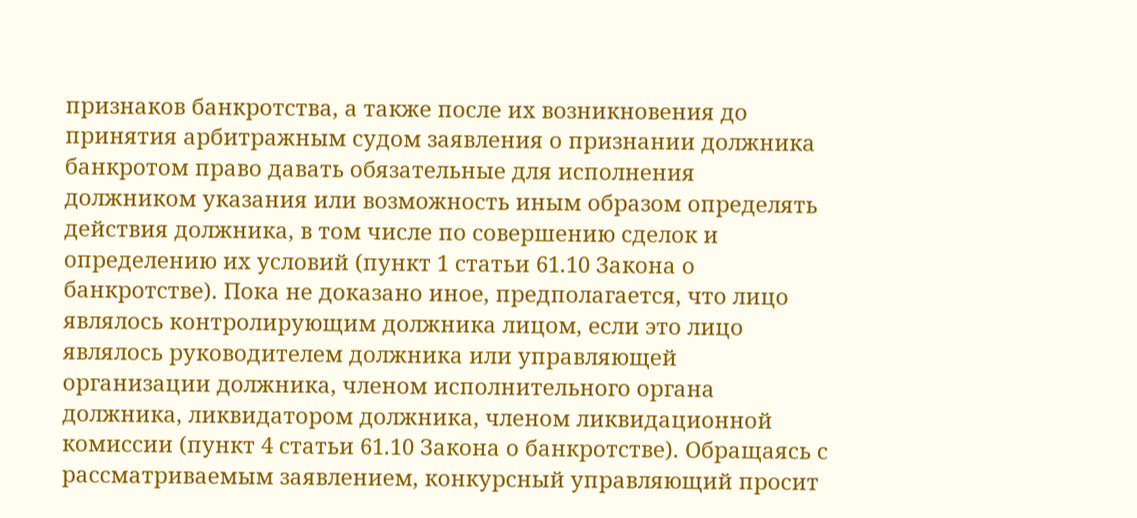признаков банкротства, а также после их возникновения до принятия арбитражным судом заявления о признании должника банкротом право давать обязательные для исполнения должником указания или возможность иным образом определять действия должника, в том числе по совершению сделок и определению их условий (пункт 1 статьи 61.10 Закона о банкротстве). Пока не доказано иное, предполагается, что лицо являлось контролирующим должника лицом, если это лицо являлось руководителем должника или управляющей организации должника, членом исполнительного органа должника, ликвидатором должника, членом ликвидационной комиссии (пункт 4 статьи 61.10 Закона о банкротстве). Обращаясь с рассматриваемым заявлением, конкурсный управляющий просит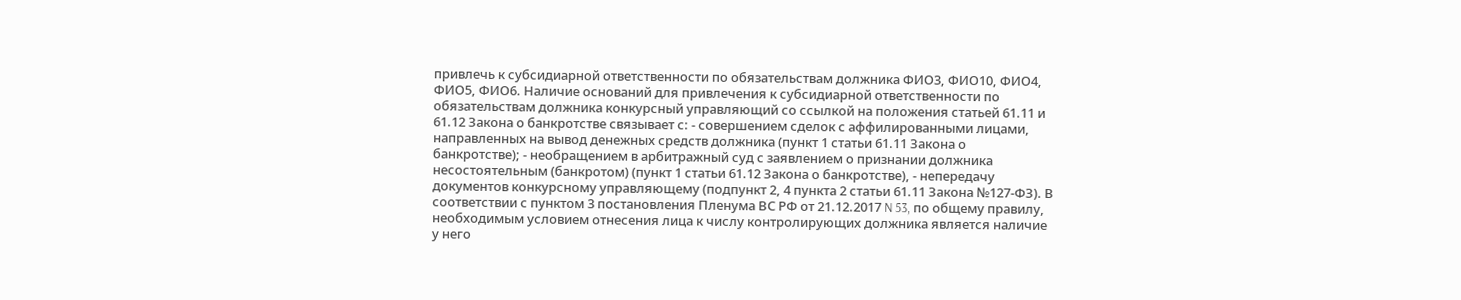привлечь к субсидиарной ответственности по обязательствам должника ФИО3, ФИО10, ФИО4, ФИО5, ФИО6. Наличие оснований для привлечения к субсидиарной ответственности по обязательствам должника конкурсный управляющий со ссылкой на положения статьей 61.11 и 61.12 Закона о банкротстве связывает с: - совершением сделок с аффилированными лицами, направленных на вывод денежных средств должника (пункт 1 статьи 61.11 Закона о банкротстве); - необращением в арбитражный суд с заявлением о признании должника несостоятельным (банкротом) (пункт 1 статьи 61.12 Закона о банкротстве), - непередачу документов конкурсному управляющему (подпункт 2, 4 пункта 2 статьи 61.11 Закона №127-ФЗ). В соответствии с пунктом 3 постановления Пленума ВС РФ от 21.12.2017 N 53, по общему правилу, необходимым условием отнесения лица к числу контролирующих должника является наличие у него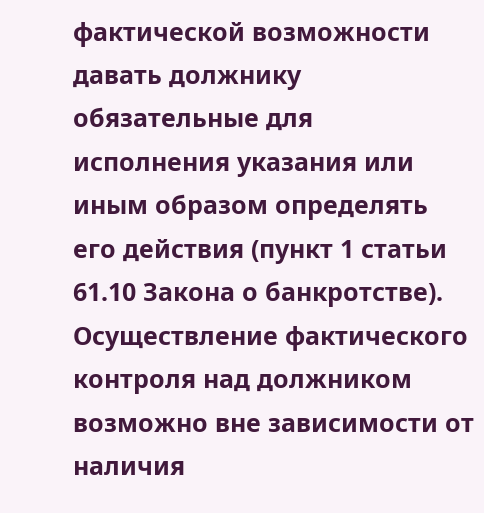фактической возможности давать должнику обязательные для исполнения указания или иным образом определять его действия (пункт 1 статьи 61.10 Закона о банкротстве). Осуществление фактического контроля над должником возможно вне зависимости от наличия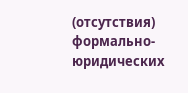(отсутствия) формально-юридических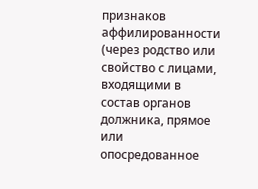признаков аффилированности (через родство или свойство с лицами, входящими в состав органов должника, прямое или опосредованное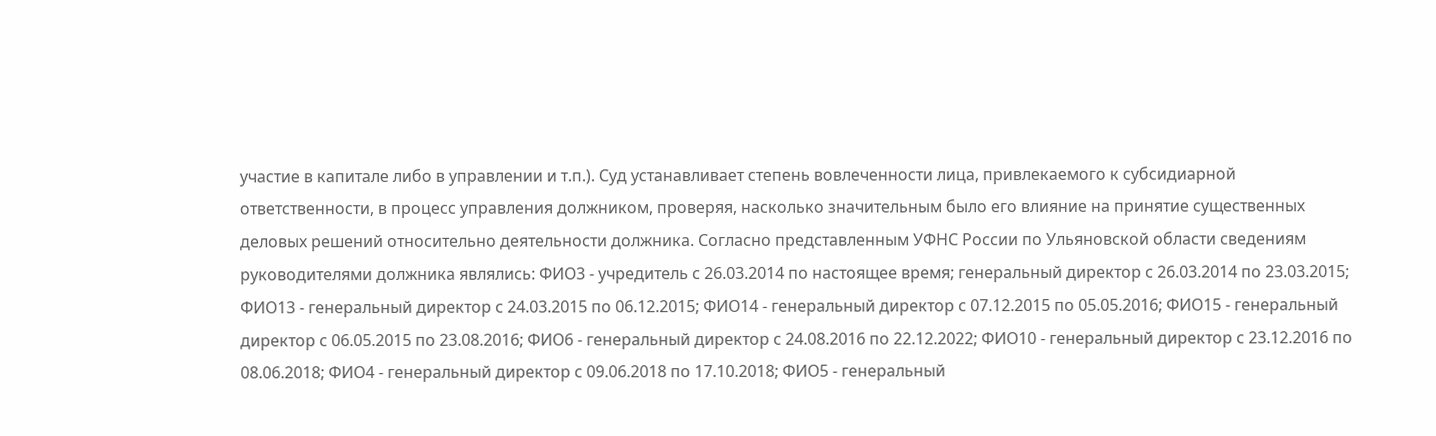участие в капитале либо в управлении и т.п.). Суд устанавливает степень вовлеченности лица, привлекаемого к субсидиарной ответственности, в процесс управления должником, проверяя, насколько значительным было его влияние на принятие существенных деловых решений относительно деятельности должника. Согласно представленным УФНС России по Ульяновской области сведениям руководителями должника являлись: ФИО3 - учредитель с 26.03.2014 по настоящее время; генеральный директор с 26.03.2014 по 23.03.2015; ФИО13 - генеральный директор с 24.03.2015 по 06.12.2015; ФИО14 - генеральный директор с 07.12.2015 по 05.05.2016; ФИО15 - генеральный директор с 06.05.2015 по 23.08.2016; ФИО6 - генеральный директор с 24.08.2016 по 22.12.2022; ФИО10 - генеральный директор с 23.12.2016 по 08.06.2018; ФИО4 - генеральный директор с 09.06.2018 по 17.10.2018; ФИО5 - генеральный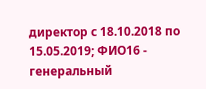директор с 18.10.2018 по 15.05.2019; ФИО16 - генеральный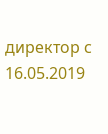директор с 16.05.2019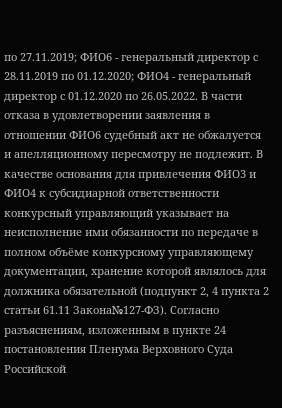по 27.11.2019; ФИО6 - генеральный директор с 28.11.2019 по 01.12.2020; ФИО4 - генеральный директор с 01.12.2020 по 26.05.2022. В части отказа в удовлетворении заявления в отношении ФИО6 судебный акт не обжалуется и апелляционному пересмотру не подлежит. В качестве основания для привлечения ФИО3 и ФИО4 к субсидиарной ответственности конкурсный управляющий указывает на неисполнение ими обязанности по передаче в полном объёме конкурсному управляющему документации, хранение которой являлось для должника обязательной (подпункт 2, 4 пункта 2 статьи 61.11 Закона№127-ФЗ). Согласно разъяснениям, изложенным в пункте 24 постановления Пленума Верховного Суда Российской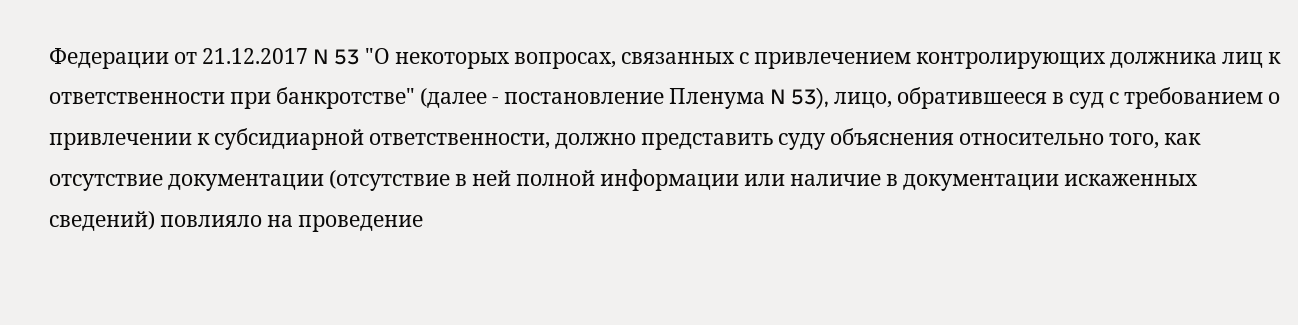Федерации от 21.12.2017 N 53 "О некоторых вопросах, связанных с привлечением контролирующих должника лиц к ответственности при банкротстве" (далее - постановление Пленума N 53), лицо, обратившееся в суд с требованием о привлечении к субсидиарной ответственности, должно представить суду объяснения относительно того, как отсутствие документации (отсутствие в ней полной информации или наличие в документации искаженных сведений) повлияло на проведение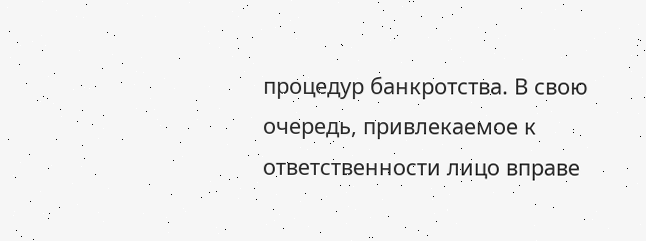процедур банкротства. В свою очередь, привлекаемое к ответственности лицо вправе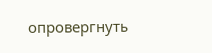опровергнуть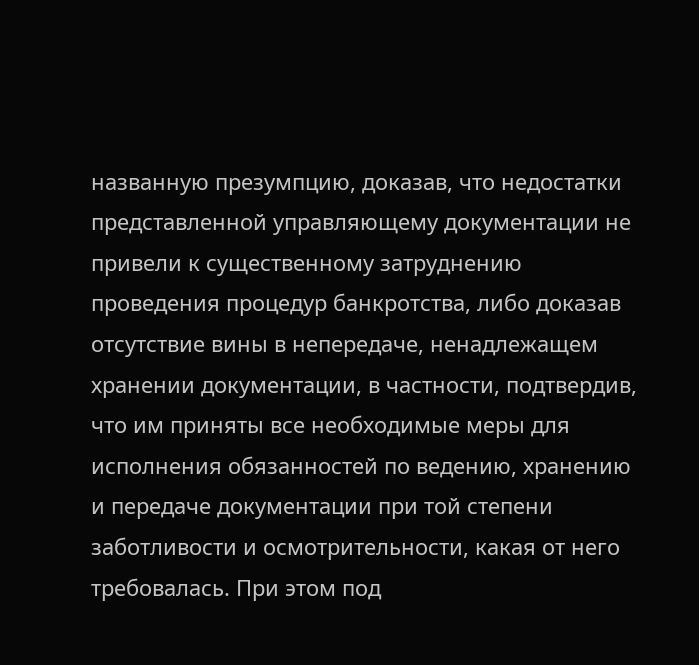названную презумпцию, доказав, что недостатки представленной управляющему документации не привели к существенному затруднению проведения процедур банкротства, либо доказав отсутствие вины в непередаче, ненадлежащем хранении документации, в частности, подтвердив, что им приняты все необходимые меры для исполнения обязанностей по ведению, хранению и передаче документации при той степени заботливости и осмотрительности, какая от него требовалась. При этом под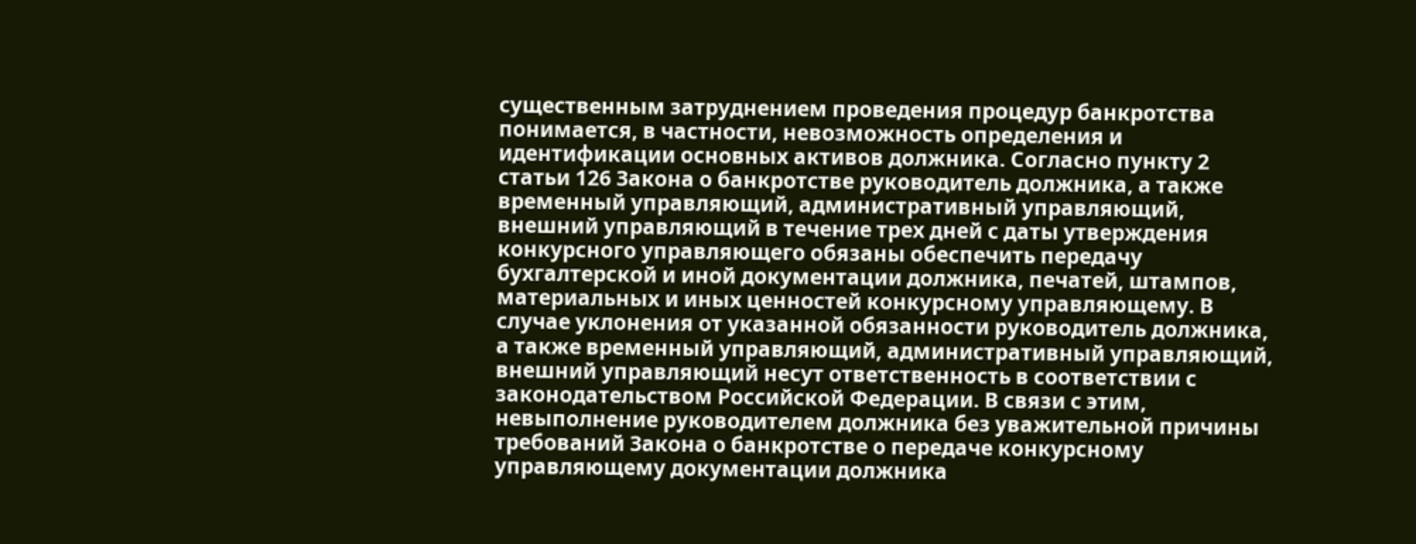существенным затруднением проведения процедур банкротства понимается, в частности, невозможность определения и идентификации основных активов должника. Согласно пункту 2 статьи 126 Закона о банкротстве руководитель должника, а также временный управляющий, административный управляющий, внешний управляющий в течение трех дней с даты утверждения конкурсного управляющего обязаны обеспечить передачу бухгалтерской и иной документации должника, печатей, штампов, материальных и иных ценностей конкурсному управляющему. В случае уклонения от указанной обязанности руководитель должника, а также временный управляющий, административный управляющий, внешний управляющий несут ответственность в соответствии с законодательством Российской Федерации. В связи с этим, невыполнение руководителем должника без уважительной причины требований Закона о банкротстве о передаче конкурсному управляющему документации должника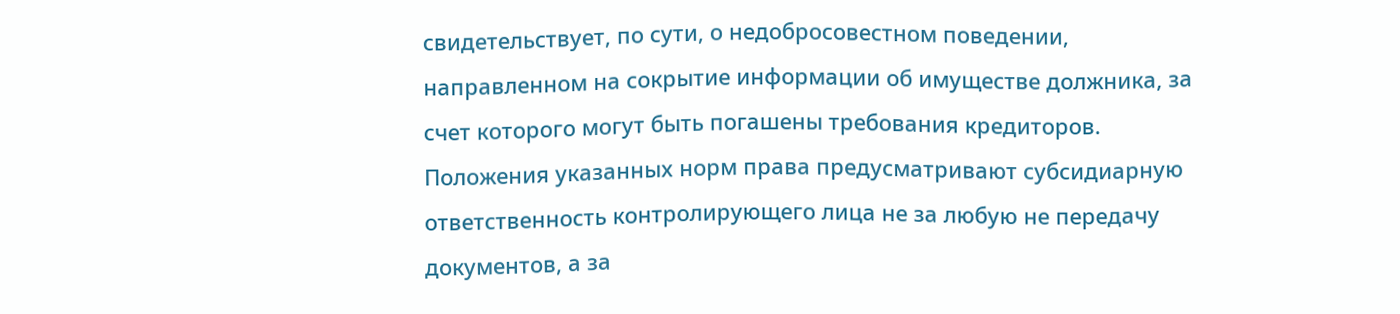свидетельствует, по сути, о недобросовестном поведении, направленном на сокрытие информации об имуществе должника, за счет которого могут быть погашены требования кредиторов. Положения указанных норм права предусматривают субсидиарную ответственность контролирующего лица не за любую не передачу документов, а за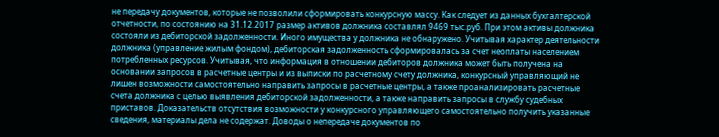не передачу документов, которые не позволили сформировать конкурсную массу. Как следует из данных бухгалтерской отчетности, по состоянию на 31.12.2017 размер активов должника составлял 9469 тыс.руб. При этом активы должника состояли из дебиторской задолженности. Иного имущества у должника не обнаружено. Учитывая характер деятельности должника (управление жилым фондом), дебиторская задолженность сформировалась за счет неоплаты населением потребленных ресурсов. Учитывая, что информация в отношении дебиторов должника может быть получена на основании запросов в расчетные центры и из выписки по расчетному счету должника, конкурсный управляющий не лишен возможности самостоятельно направить запросы в расчетные центры, а также проанализировать расчетные счета должника с целью выявления дебиторской задолженности, а также направить запросы в службу судебных приставов. Доказательств отсутствия возможности у конкурсного управляющего самостоятельно получить указанные сведения, материалы дела не содержат. Доводы о непередаче документов по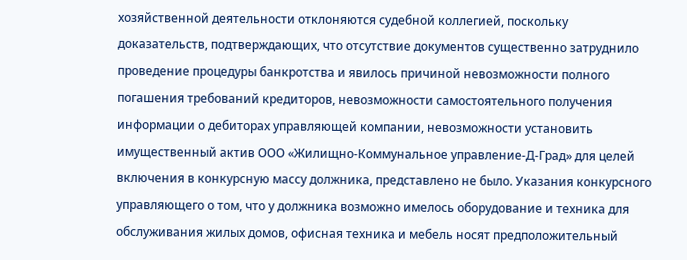хозяйственной деятельности отклоняются судебной коллегией, поскольку доказательств, подтверждающих, что отсутствие документов существенно затруднило проведение процедуры банкротства и явилось причиной невозможности полного погашения требований кредиторов, невозможности самостоятельного получения информации о дебиторах управляющей компании, невозможности установить имущественный актив ООО «Жилищно-Коммунальное управление-Д-Град» для целей включения в конкурсную массу должника, представлено не было. Указания конкурсного управляющего о том, что у должника возможно имелось оборудование и техника для обслуживания жилых домов, офисная техника и мебель носят предположительный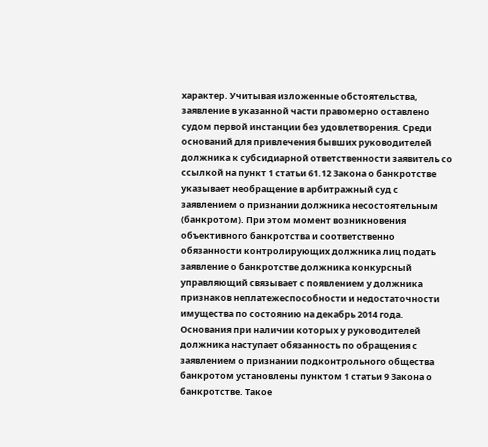характер. Учитывая изложенные обстоятельства, заявление в указанной части правомерно оставлено судом первой инстанции без удовлетворения. Среди оснований для привлечения бывших руководителей должника к субсидиарной ответственности заявитель со ссылкой на пункт 1 статьи 61.12 Закона о банкротстве указывает необращение в арбитражный суд с заявлением о признании должника несостоятельным (банкротом). При этом момент возникновения объективного банкротства и соответственно обязанности контролирующих должника лиц подать заявление о банкротстве должника конкурсный управляющий связывает с появлением у должника признаков неплатежеспособности и недостаточности имущества по состоянию на декабрь 2014 года. Основания при наличии которых у руководителей должника наступает обязанность по обращения с заявлением о признании подконтрольного общества банкротом установлены пунктом 1 статьи 9 Закона о банкротстве. Такое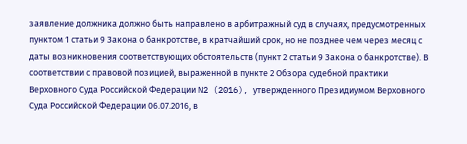заявление должника должно быть направлено в арбитражный суд в случаях, предусмотренных пунктом 1 статьи 9 Закона о банкротстве, в кратчайший срок, но не позднее чем через месяц с даты возникновения соответствующих обстоятельств (пункт 2 статьи 9 Закона о банкротстве). В соответствии с правовой позицией, выраженной в пункте 2 Обзора судебной практики Верховного Суда Российской Федерации N2 (2016), утвержденного Президиумом Верховного Суда Российской Федерации 06.07.2016, в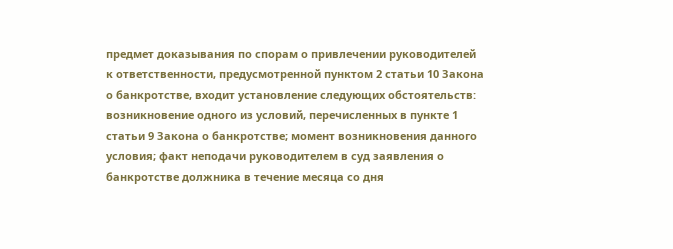предмет доказывания по спорам о привлечении руководителей к ответственности, предусмотренной пунктом 2 статьи 10 Закона о банкротстве, входит установление следующих обстоятельств: возникновение одного из условий, перечисленных в пункте 1 статьи 9 Закона о банкротстве; момент возникновения данного условия; факт неподачи руководителем в суд заявления о банкротстве должника в течение месяца со дня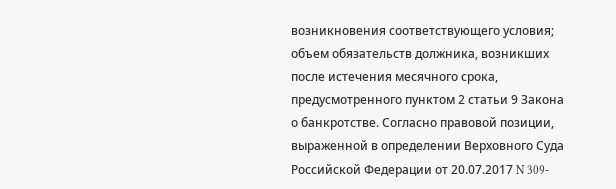возникновения соответствующего условия; объем обязательств должника, возникших после истечения месячного срока, предусмотренного пунктом 2 статьи 9 Закона о банкротстве. Согласно правовой позиции, выраженной в определении Верховного Суда Российской Федерации от 20.07.2017 N 309-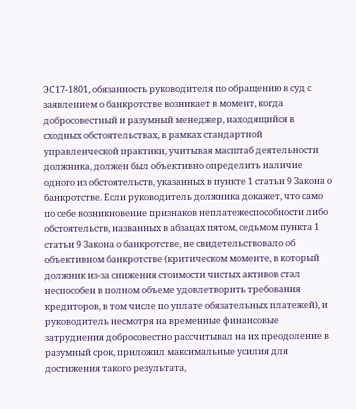ЭС17-1801, обязанность руководителя по обращению в суд с заявлением о банкротстве возникает в момент, когда добросовестный и разумный менеджер, находящийся в сходных обстоятельствах, в рамках стандартной управленческой практики, учитывая масштаб деятельности должника, должен был объективно определить наличие одного из обстоятельств, указанных в пункте 1 статьи 9 Закона о банкротстве. Если руководитель должника докажет, что само по себе возникновение признаков неплатежеспособности либо обстоятельств, названных в абзацах пятом, седьмом пункта 1 статьи 9 Закона о банкротстве, не свидетельствовало об объективном банкротстве (критическом моменте, в который должник из-за снижения стоимости чистых активов стал неспособен в полном объеме удовлетворить требования кредиторов, в том числе по уплате обязательных платежей), и руководитель несмотря на временные финансовые затруднения добросовестно рассчитывал на их преодоление в разумный срок, приложил максимальные усилия для достижения такого результата,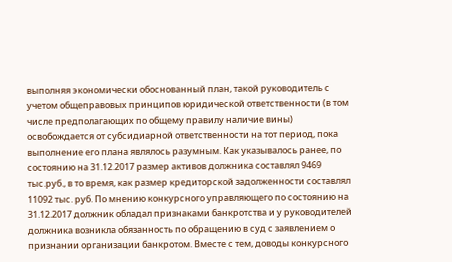выполняя экономически обоснованный план, такой руководитель с учетом общеправовых принципов юридической ответственности (в том числе предполагающих по общему правилу наличие вины) освобождается от субсидиарной ответственности на тот период, пока выполнение его плана являлось разумным. Как указывалось ранее, по состоянию на 31.12.2017 размер активов должника составлял 9469 тыс.руб., в то время, как размер кредиторской задолженности составлял 11092 тыс. руб. По мнению конкурсного управляющего по состоянию на 31.12.2017 должник обладал признаками банкротства и у руководителей должника возникла обязанность по обращению в суд с заявлением о признании организации банкротом. Вместе с тем, доводы конкурсного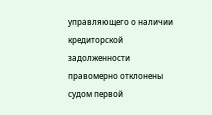управляющего о наличии кредиторской задолженности правомерно отклонены судом первой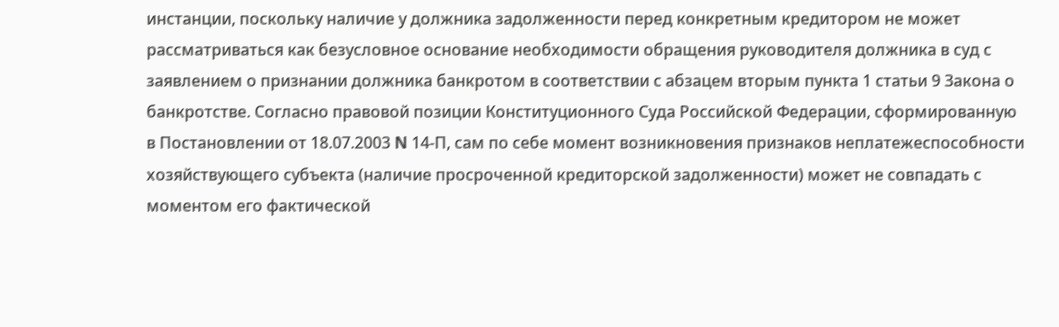инстанции, поскольку наличие у должника задолженности перед конкретным кредитором не может рассматриваться как безусловное основание необходимости обращения руководителя должника в суд с заявлением о признании должника банкротом в соответствии с абзацем вторым пункта 1 статьи 9 Закона о банкротстве. Согласно правовой позиции Конституционного Суда Российской Федерации, сформированную в Постановлении от 18.07.2003 N 14-П, сам по себе момент возникновения признаков неплатежеспособности хозяйствующего субъекта (наличие просроченной кредиторской задолженности) может не совпадать с моментом его фактической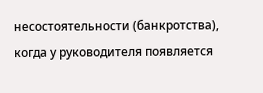несостоятельности (банкротства), когда у руководителя появляется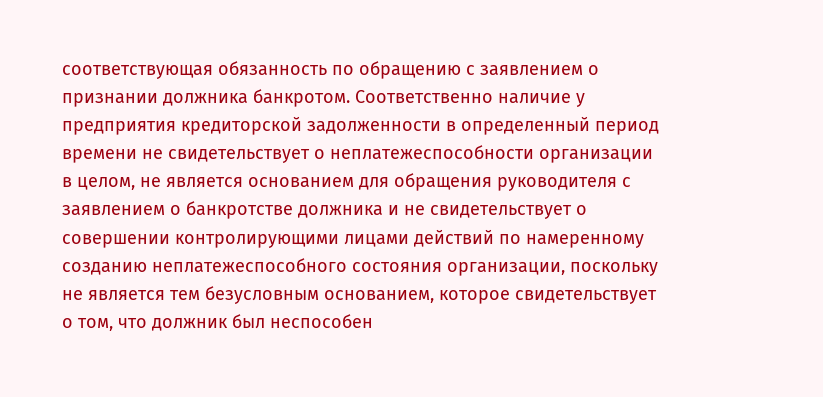соответствующая обязанность по обращению с заявлением о признании должника банкротом. Соответственно наличие у предприятия кредиторской задолженности в определенный период времени не свидетельствует о неплатежеспособности организации в целом, не является основанием для обращения руководителя с заявлением о банкротстве должника и не свидетельствует о совершении контролирующими лицами действий по намеренному созданию неплатежеспособного состояния организации, поскольку не является тем безусловным основанием, которое свидетельствует о том, что должник был неспособен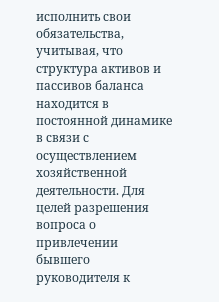исполнить свои обязательства, учитывая, что структура активов и пассивов баланса находится в постоянной динамике в связи с осуществлением хозяйственной деятельности. Для целей разрешения вопроса о привлечении бывшего руководителя к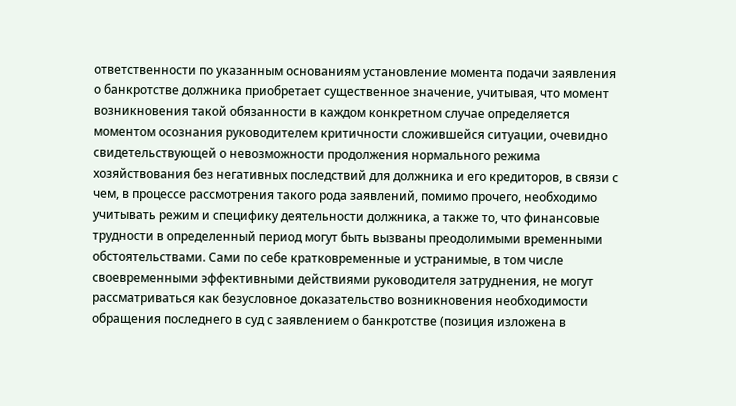ответственности по указанным основаниям установление момента подачи заявления о банкротстве должника приобретает существенное значение, учитывая, что момент возникновения такой обязанности в каждом конкретном случае определяется моментом осознания руководителем критичности сложившейся ситуации, очевидно свидетельствующей о невозможности продолжения нормального режима хозяйствования без негативных последствий для должника и его кредиторов, в связи с чем, в процессе рассмотрения такого рода заявлений, помимо прочего, необходимо учитывать режим и специфику деятельности должника, а также то, что финансовые трудности в определенный период могут быть вызваны преодолимыми временными обстоятельствами. Сами по себе кратковременные и устранимые, в том числе своевременными эффективными действиями руководителя затруднения, не могут рассматриваться как безусловное доказательство возникновения необходимости обращения последнего в суд с заявлением о банкротстве (позиция изложена в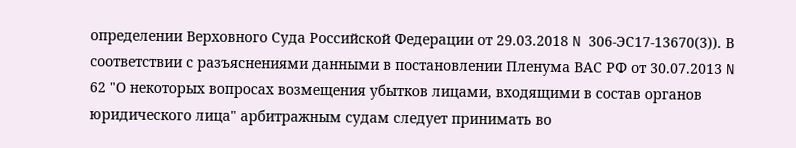определении Верховного Суда Российской Федерации от 29.03.2018 N 306-ЭС17-13670(3)). В соответствии с разъяснениями данными в постановлении Пленума ВАС РФ от 30.07.2013 N 62 "О некоторых вопросах возмещения убытков лицами, входящими в состав органов юридического лица" арбитражным судам следует принимать во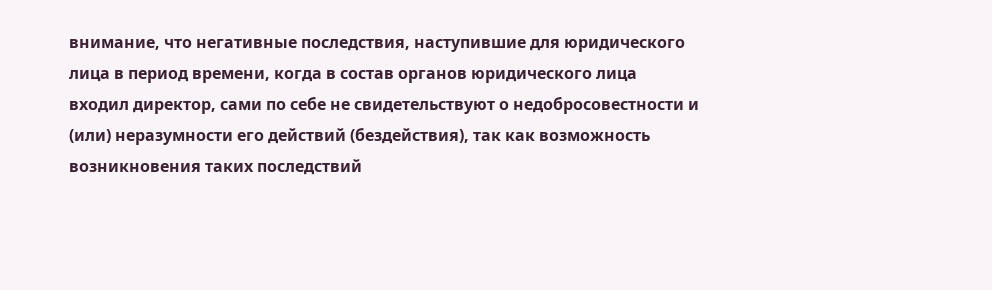внимание, что негативные последствия, наступившие для юридического лица в период времени, когда в состав органов юридического лица входил директор, сами по себе не свидетельствуют о недобросовестности и (или) неразумности его действий (бездействия), так как возможность возникновения таких последствий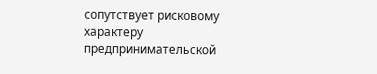сопутствует рисковому характеру предпринимательской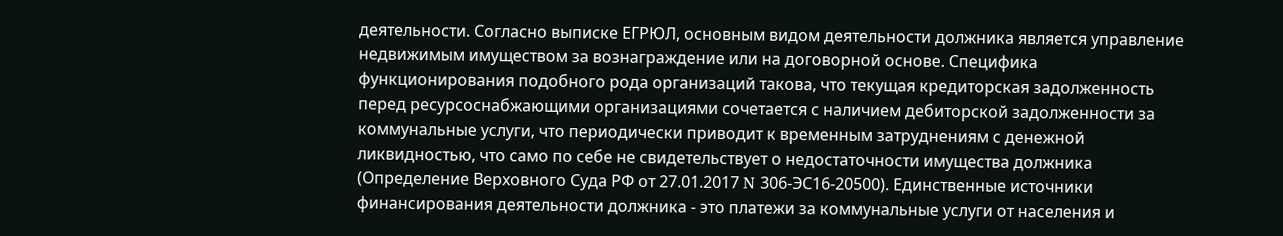деятельности. Согласно выписке ЕГРЮЛ, основным видом деятельности должника является управление недвижимым имуществом за вознаграждение или на договорной основе. Специфика функционирования подобного рода организаций такова, что текущая кредиторская задолженность перед ресурсоснабжающими организациями сочетается с наличием дебиторской задолженности за коммунальные услуги, что периодически приводит к временным затруднениям с денежной ликвидностью, что само по себе не свидетельствует о недостаточности имущества должника (Определение Верховного Суда РФ от 27.01.2017 N 306-ЭС16-20500). Единственные источники финансирования деятельности должника - это платежи за коммунальные услуги от населения и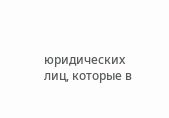юридических лиц, которые в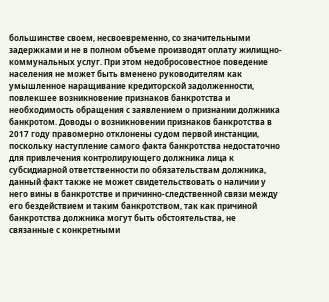большинстве своем, несвоевременно, со значительными задержками и не в полном объеме производят оплату жилищно-коммунальных услуг. При этом недобросовестное поведение населения не может быть вменено руководителям как умышленное наращивание кредиторской задолженности, повлекшее возникновение признаков банкротства и необходимость обращения с заявлением о признании должника банкротом. Доводы о возникновении признаков банкротства в 2017 году правомерно отклонены судом первой инстанции, поскольку наступление самого факта банкротства недостаточно для привлечения контролирующего должника лица к субсидиарной ответственности по обязательствам должника, данный факт также не может свидетельствовать о наличии у него вины в банкротстве и причинно-следственной связи между его бездействием и таким банкротством, так как причиной банкротства должника могут быть обстоятельства, не связанные с конкретными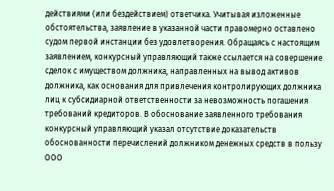действиями (или бездействием) ответчика. Учитывая изложенные обстоятельства, заявление в указанной части правомерно оставлено судом первой инстанции без удовлетворения. Обращаясь с настоящим заявлением, конкурсный управляющий также ссылается на совершение сделок с имуществом должника, направленных на вывод активов должника, как основания для привлечения контролирующих должника лиц к субсидиарной ответственности за невозможность погашения требований кредиторов. В обоснование заявленного требования конкурсный управляющий указал отсутствие доказательств обоснованности перечислений должником денежных средств в пользу ООО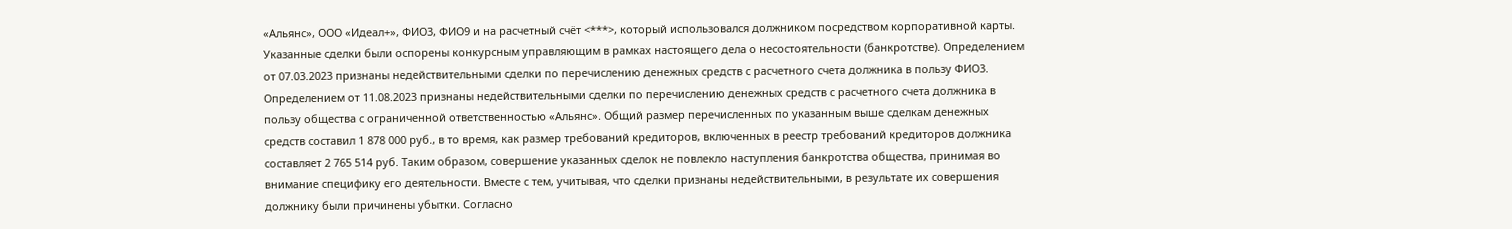«Альянс», ООО «Идеал+», ФИО3, ФИО9 и на расчетный счёт <***>, который использовался должником посредством корпоративной карты. Указанные сделки были оспорены конкурсным управляющим в рамках настоящего дела о несостоятельности (банкротстве). Определением от 07.03.2023 признаны недействительными сделки по перечислению денежных средств с расчетного счета должника в пользу ФИО3. Определением от 11.08.2023 признаны недействительными сделки по перечислению денежных средств с расчетного счета должника в пользу общества с ограниченной ответственностью «Альянс». Общий размер перечисленных по указанным выше сделкам денежных средств составил 1 878 000 руб., в то время, как размер требований кредиторов, включенных в реестр требований кредиторов должника составляет 2 765 514 руб. Таким образом, совершение указанных сделок не повлекло наступления банкротства общества, принимая во внимание специфику его деятельности. Вместе с тем, учитывая, что сделки признаны недействительными, в результате их совершения должнику были причинены убытки. Согласно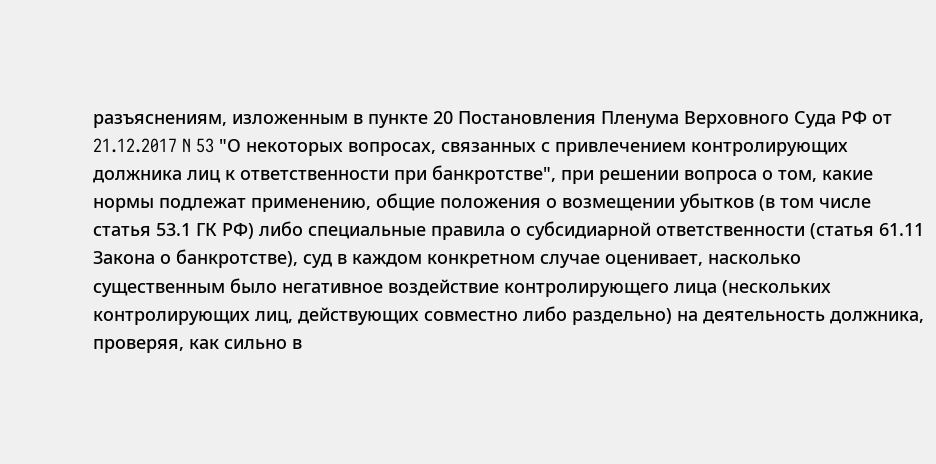разъяснениям, изложенным в пункте 20 Постановления Пленума Верховного Суда РФ от 21.12.2017 N 53 "О некоторых вопросах, связанных с привлечением контролирующих должника лиц к ответственности при банкротстве", при решении вопроса о том, какие нормы подлежат применению, общие положения о возмещении убытков (в том числе статья 53.1 ГК РФ) либо специальные правила о субсидиарной ответственности (статья 61.11 Закона о банкротстве), суд в каждом конкретном случае оценивает, насколько существенным было негативное воздействие контролирующего лица (нескольких контролирующих лиц, действующих совместно либо раздельно) на деятельность должника, проверяя, как сильно в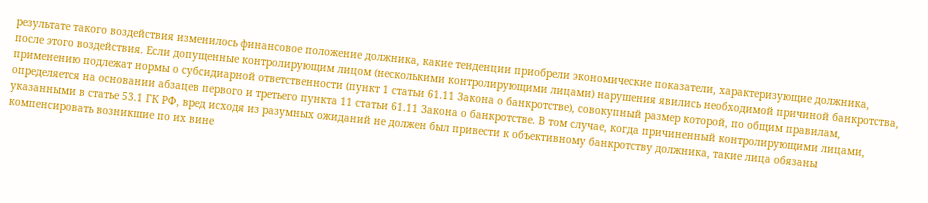результате такого воздействия изменилось финансовое положение должника, какие тенденции приобрели экономические показатели, характеризующие должника, после этого воздействия. Если допущенные контролирующим лицом (несколькими контролирующими лицами) нарушения явились необходимой причиной банкротства, применению подлежат нормы о субсидиарной ответственности (пункт 1 статьи 61.11 Закона о банкротстве), совокупный размер которой, по общим правилам, определяется на основании абзацев первого и третьего пункта 11 статьи 61.11 Закона о банкротстве. В том случае, когда причиненный контролирующими лицами, указанными в статье 53.1 ГК РФ, вред исходя из разумных ожиданий не должен был привести к объективному банкротству должника, такие лица обязаны компенсировать возникшие по их вине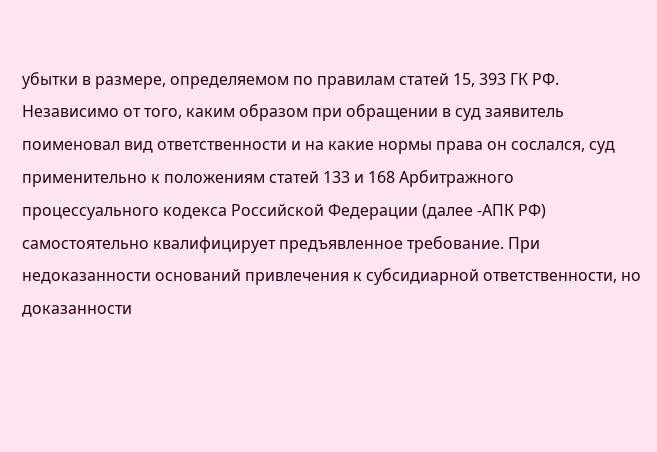убытки в размере, определяемом по правилам статей 15, 393 ГК РФ. Независимо от того, каким образом при обращении в суд заявитель поименовал вид ответственности и на какие нормы права он сослался, суд применительно к положениям статей 133 и 168 Арбитражного процессуального кодекса Российской Федерации (далее -АПК РФ) самостоятельно квалифицирует предъявленное требование. При недоказанности оснований привлечения к субсидиарной ответственности, но доказанности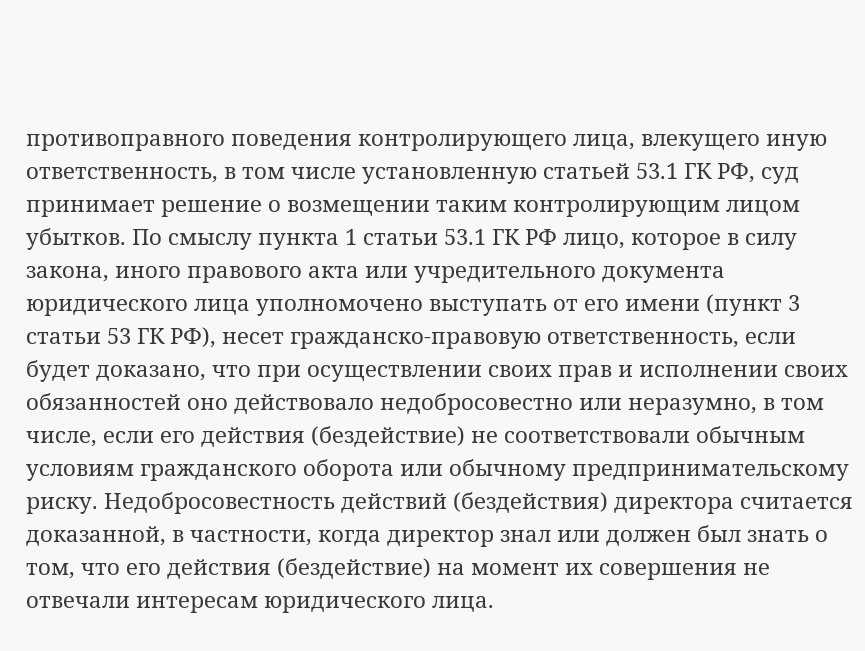противоправного поведения контролирующего лица, влекущего иную ответственность, в том числе установленную статьей 53.1 ГК РФ, суд принимает решение о возмещении таким контролирующим лицом убытков. По смыслу пункта 1 статьи 53.1 ГК РФ лицо, которое в силу закона, иного правового акта или учредительного документа юридического лица уполномочено выступать от его имени (пункт 3 статьи 53 ГК РФ), несет гражданско-правовую ответственность, если будет доказано, что при осуществлении своих прав и исполнении своих обязанностей оно действовало недобросовестно или неразумно, в том числе, если его действия (бездействие) не соответствовали обычным условиям гражданского оборота или обычному предпринимательскому риску. Недобросовестность действий (бездействия) директора считается доказанной, в частности, когда директор знал или должен был знать о том, что его действия (бездействие) на момент их совершения не отвечали интересам юридического лица.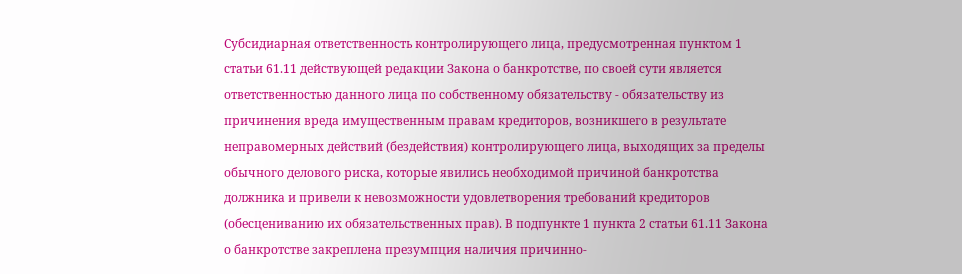Субсидиарная ответственность контролирующего лица, предусмотренная пунктом 1 статьи 61.11 действующей редакции Закона о банкротстве, по своей сути является ответственностью данного лица по собственному обязательству - обязательству из причинения вреда имущественным правам кредиторов, возникшего в результате неправомерных действий (бездействия) контролирующего лица, выходящих за пределы обычного делового риска, которые явились необходимой причиной банкротства должника и привели к невозможности удовлетворения требований кредиторов (обесцениванию их обязательственных прав). В подпункте 1 пункта 2 статьи 61.11 Закона о банкротстве закреплена презумпция наличия причинно-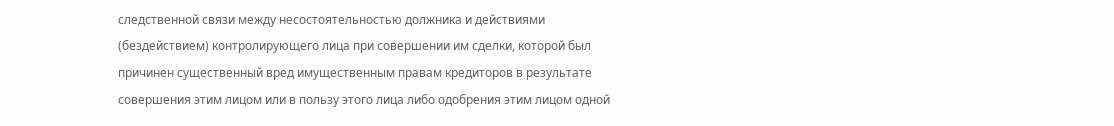следственной связи между несостоятельностью должника и действиями (бездействием) контролирующего лица при совершении им сделки, которой был причинен существенный вред имущественным правам кредиторов в результате совершения этим лицом или в пользу этого лица либо одобрения этим лицом одной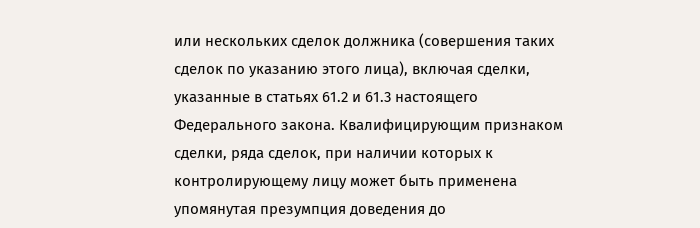или нескольких сделок должника (совершения таких сделок по указанию этого лица), включая сделки, указанные в статьях 61.2 и 61.3 настоящего Федерального закона. Квалифицирующим признаком сделки, ряда сделок, при наличии которых к контролирующему лицу может быть применена упомянутая презумпция доведения до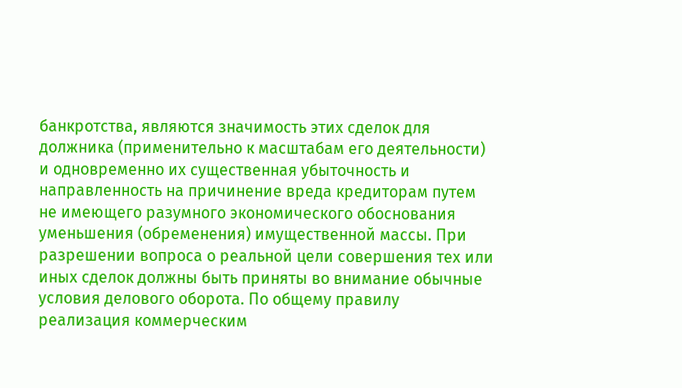банкротства, являются значимость этих сделок для должника (применительно к масштабам его деятельности) и одновременно их существенная убыточность и направленность на причинение вреда кредиторам путем не имеющего разумного экономического обоснования уменьшения (обременения) имущественной массы. При разрешении вопроса о реальной цели совершения тех или иных сделок должны быть приняты во внимание обычные условия делового оборота. По общему правилу реализация коммерческим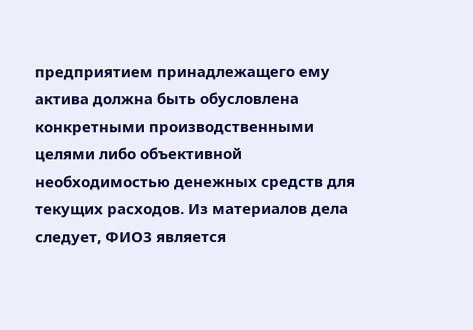предприятием принадлежащего ему актива должна быть обусловлена конкретными производственными целями либо объективной необходимостью денежных средств для текущих расходов. Из материалов дела следует, ФИО3 является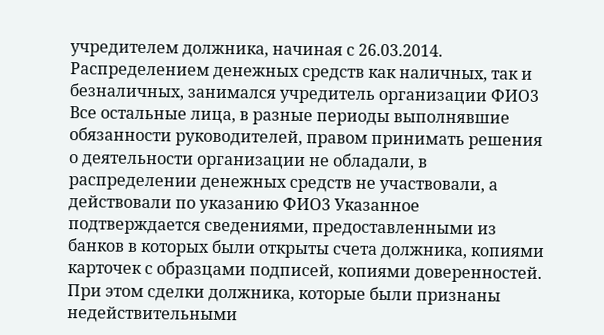учредителем должника, начиная с 26.03.2014. Распределением денежных средств как наличных, так и безналичных, занимался учредитель организации ФИО3 Все остальные лица, в разные периоды выполнявшие обязанности руководителей, правом принимать решения о деятельности организации не обладали, в распределении денежных средств не участвовали, а действовали по указанию ФИО3 Указанное подтверждается сведениями, предоставленными из банков в которых были открыты счета должника, копиями карточек с образцами подписей, копиями доверенностей. При этом сделки должника, которые были признаны недействительными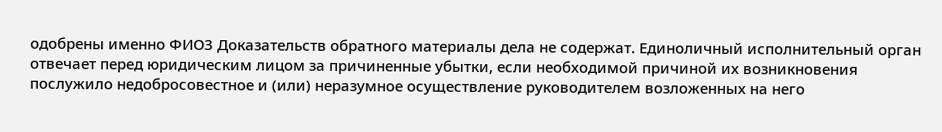одобрены именно ФИО3 Доказательств обратного материалы дела не содержат. Единоличный исполнительный орган отвечает перед юридическим лицом за причиненные убытки, если необходимой причиной их возникновения послужило недобросовестное и (или) неразумное осуществление руководителем возложенных на него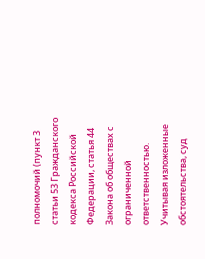полномочий (пункт 3 статьи 53 Гражданского кодекса Российской Федерации, статья 44 Закона об обществах с ограниченной ответственностью. Учитывая изложенные обстоятельства, суд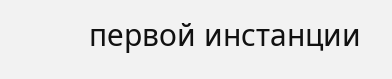первой инстанции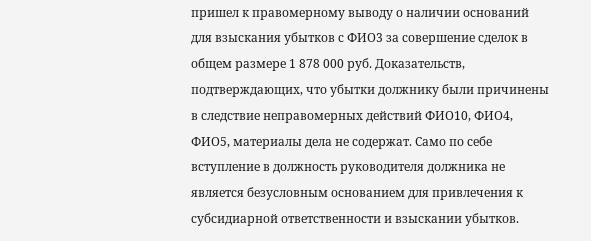пришел к правомерному выводу о наличии оснований для взыскания убытков с ФИО3 за совершение сделок в общем размере 1 878 000 руб. Доказательств, подтверждающих, что убытки должнику были причинены в следствие неправомерных действий ФИО10, ФИО4, ФИО5, материалы дела не содержат. Само по себе вступление в должность руководителя должника не является безусловным основанием для привлечения к субсидиарной ответственности и взыскании убытков.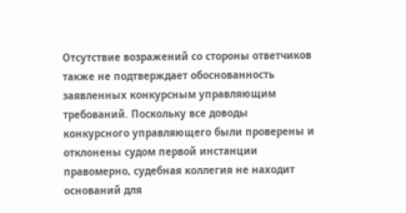Отсутствие возражений со стороны ответчиков также не подтверждает обоснованность заявленных конкурсным управляющим требований. Поскольку все доводы конкурсного управляющего были проверены и отклонены судом первой инстанции правомерно, судебная коллегия не находит оснований для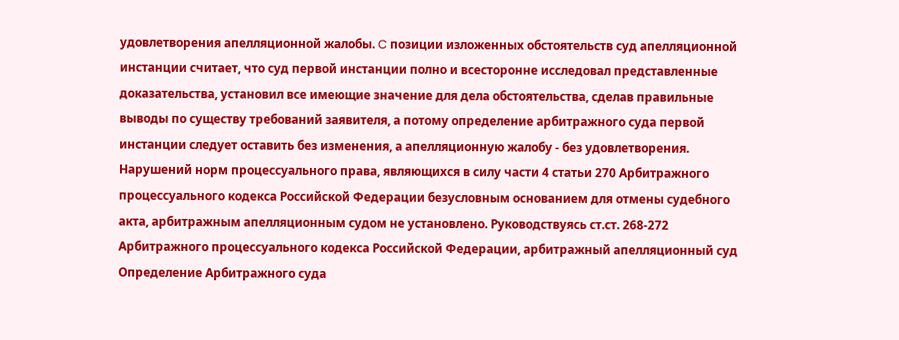удовлетворения апелляционной жалобы. C позиции изложенных обстоятельств суд апелляционной инстанции считает, что суд первой инстанции полно и всесторонне исследовал представленные доказательства, установил все имеющие значение для дела обстоятельства, сделав правильные выводы по существу требований заявителя, а потому определение арбитражного суда первой инстанции следует оставить без изменения, а апелляционную жалобу - без удовлетворения. Нарушений норм процессуального права, являющихся в силу части 4 статьи 270 Арбитражного процессуального кодекса Российской Федерации безусловным основанием для отмены судебного акта, арбитражным апелляционным судом не установлено. Руководствуясь ст.ст. 268-272 Арбитражного процессуального кодекса Российской Федерации, арбитражный апелляционный суд Определение Арбитражного суда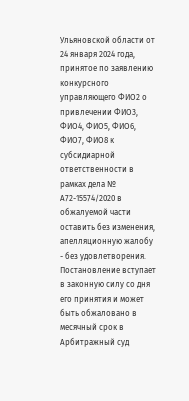Ульяновской области от 24 января 2024 года, принятое по заявлению конкурсного управляющего ФИО2 о привлечении ФИО3, ФИО4, ФИО5, ФИО6, ФИО7, ФИО8 к субсидиарной ответственности в рамках дела № А72-15574/2020 в обжалуемой части оставить без изменения, апелляционную жалобу - без удовлетворения. Постановление вступает в законную силу со дня его принятия и может быть обжаловано в месячный срок в Арбитражный суд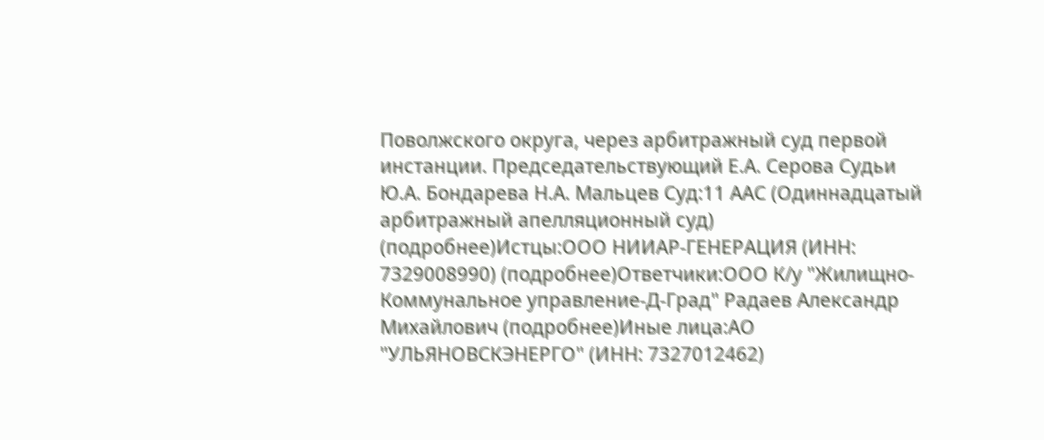Поволжского округа, через арбитражный суд первой инстанции. Председательствующий Е.А. Серова Судьи Ю.А. Бондарева Н.А. Мальцев Суд:11 ААС (Одиннадцатый арбитражный апелляционный суд) (подробнее)Истцы:ООО НИИАР-ГЕНЕРАЦИЯ (ИНН: 7329008990) (подробнее)Ответчики:ООО К/у "Жилищно-Коммунальное управление-Д-Град" Радаев Александр Михайлович (подробнее)Иные лица:АО "УЛЬЯНОВСКЭНЕРГО" (ИНН: 7327012462)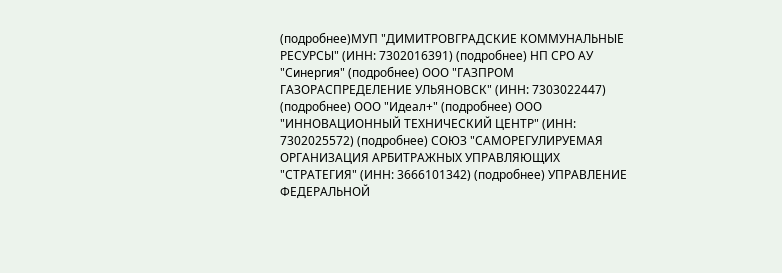(подробнее)МУП "ДИМИТРОВГРАДСКИЕ КОММУНАЛЬНЫЕ РЕСУРСЫ" (ИНН: 7302016391) (подробнее) НП СРО АУ "Синергия" (подробнее) ООО "ГАЗПРОМ ГАЗОРАСПРЕДЕЛЕНИЕ УЛЬЯНОВСК" (ИНН: 7303022447) (подробнее) ООО "Идеал+" (подробнее) ООО "ИННОВАЦИОННЫЙ ТЕХНИЧЕСКИЙ ЦЕНТР" (ИНН: 7302025572) (подробнее) СОЮЗ "САМОРЕГУЛИРУЕМАЯ ОРГАНИЗАЦИЯ АРБИТРАЖНЫХ УПРАВЛЯЮЩИХ "СТРАТЕГИЯ" (ИНН: 3666101342) (подробнее) УПРАВЛЕНИЕ ФЕДЕРАЛЬНОЙ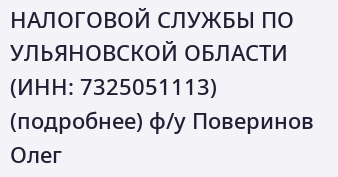НАЛОГОВОЙ СЛУЖБЫ ПО УЛЬЯНОВСКОЙ ОБЛАСТИ (ИНН: 7325051113) (подробнее) ф/у Поверинов Олег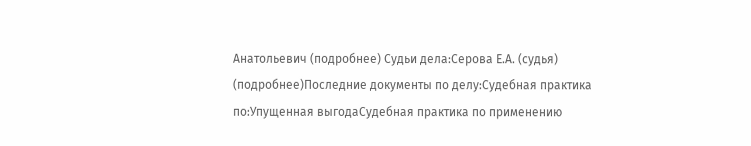Анатольевич (подробнее) Судьи дела:Серова Е.А. (судья) (подробнее)Последние документы по делу:Судебная практика по:Упущенная выгодаСудебная практика по применению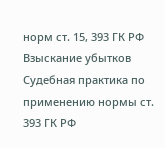норм ст. 15, 393 ГК РФ Взыскание убытков Судебная практика по применению нормы ст. 393 ГК РФ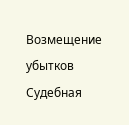Возмещение убытков Судебная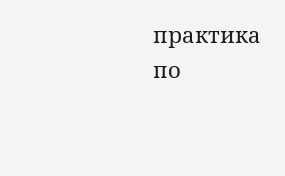практика по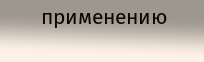применению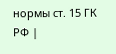нормы ст. 15 ГК РФ |